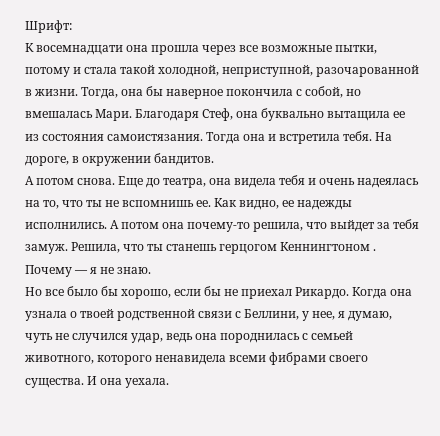Шрифт:
К восемнадцати она прошла через все возможные пытки, потому и стала такой холодной, неприступной, разочарованной в жизни. Тогда, она бы наверное покончила с собой, но вмешалась Мари. Благодаря Стеф, она буквально вытащила ее из состояния самоистязания. Тогда она и встретила тебя. На дороге, в окружении бандитов.
А потом снова. Еще до театра, она видела тебя и очень надеялась на то, что ты не вспомнишь ее. Как видно, ее надежды исполнились. А потом она почему-то решила, что выйдет за тебя замуж. Решила, что ты станешь герцогом Кеннингтоном . Почему — я не знаю.
Но все было бы хорошо, если бы не приехал Рикардо. Когда она узнала о твоей родственной связи с Беллини, у нее, я думаю, чуть не случился удар, ведь она породнилась с семьей животного, которого ненавидела всеми фибрами своего существа. И она уехала.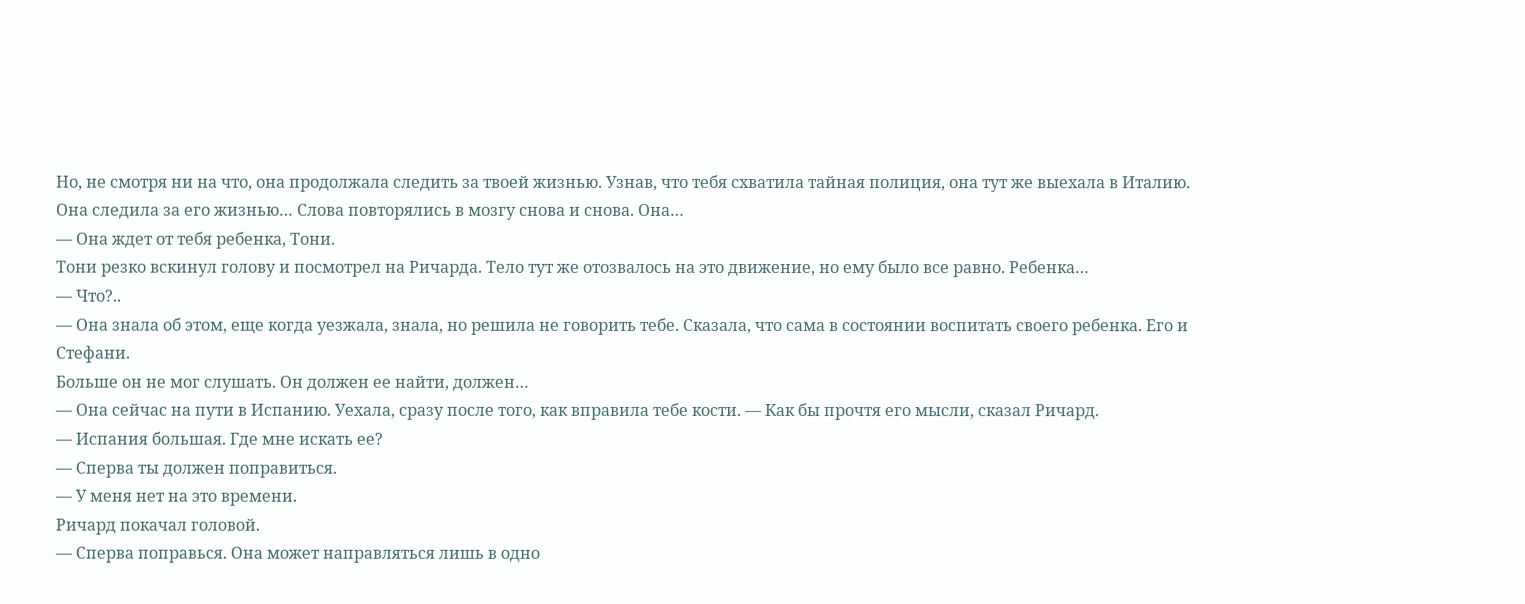Но, не смотря ни на что, она продолжала следить за твоей жизнью. Узнав, что тебя схватила тайная полиция, она тут же выехала в Италию.
Она следила за его жизнью… Слова повторялись в мозгу снова и снова. Она…
— Она ждет от тебя ребенка, Тони.
Тони резко вскинул голову и посмотрел на Ричарда. Тело тут же отозвалось на это движение, но ему было все равно. Ребенка…
— Что?..
— Она знала об этом, еще когда уезжала, знала, но решила не говорить тебе. Сказала, что сама в состоянии воспитать своего ребенка. Его и Стефани.
Больше он не мог слушать. Он должен ее найти, должен…
— Она сейчас на пути в Испанию. Уехала, сразу после того, как вправила тебе кости. — Как бы прочтя его мысли, сказал Ричард.
— Испания большая. Где мне искать ее?
— Сперва ты должен поправиться.
— У меня нет на это времени.
Ричард покачал головой.
— Сперва поправься. Она может направляться лишь в одно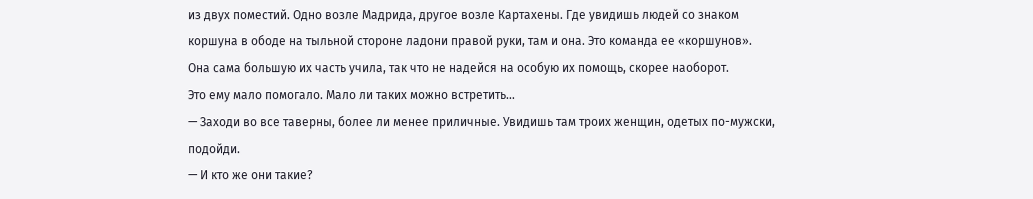из двух поместий. Одно возле Мадрида, другое возле Картахены. Где увидишь людей со знаком коршуна в ободе на тыльной стороне ладони правой руки, там и она. Это команда ее «коршунов». Она сама большую их часть учила, так что не надейся на особую их помощь, скорее наоборот.
Это ему мало помогало. Мало ли таких можно встретить…
— Заходи во все таверны, более ли менее приличные. Увидишь там троих женщин, одетых по-мужски, подойди.
— И кто же они такие?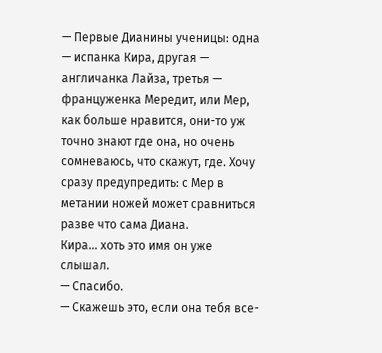— Первые Дианины ученицы: одна — испанка Кира, другая — англичанка Лайза, третья — француженка Мередит, или Мер, как больше нравится, они-то уж точно знают где она, но очень сомневаюсь, что скажут, где. Хочу сразу предупредить: с Мер в метании ножей может сравниться разве что сама Диана.
Кира… хоть это имя он уже слышал.
— Спасибо.
— Скажешь это, если она тебя все-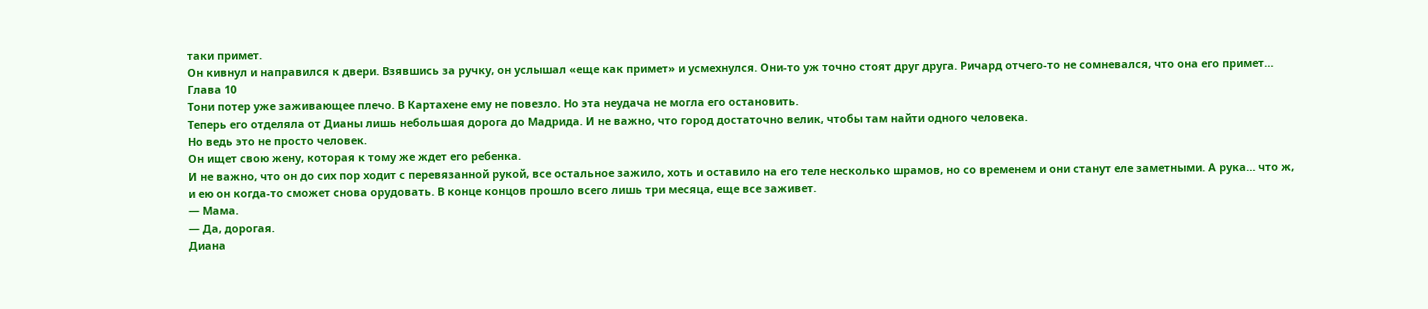таки примет.
Он кивнул и направился к двери. Взявшись за ручку, он услышал «еще как примет» и усмехнулся. Они-то уж точно стоят друг друга. Ричард отчего-то не сомневался, что она его примет…
Глава 10
Тони потер уже заживающее плечо. В Картахене ему не повезло. Но эта неудача не могла его остановить.
Теперь его отделяла от Дианы лишь небольшая дорога до Мадрида. И не важно, что город достаточно велик, чтобы там найти одного человека.
Но ведь это не просто человек.
Он ищет свою жену, которая к тому же ждет его ребенка.
И не важно, что он до сих пор ходит с перевязанной рукой, все остальное зажило, хоть и оставило на его теле несколько шрамов, но со временем и они станут еле заметными. А рука… что ж, и ею он когда-то сможет снова орудовать. В конце концов прошло всего лишь три месяца, еще все заживет.
— Мама.
— Да, дорогая.
Диана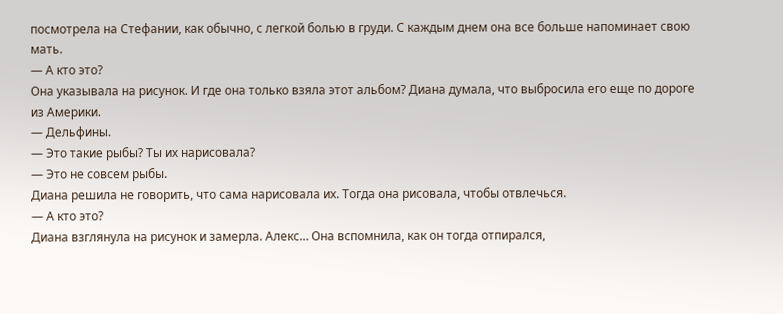посмотрела на Стефании, как обычно, с легкой болью в груди. С каждым днем она все больше напоминает свою мать.
— А кто это?
Она указывала на рисунок. И где она только взяла этот альбом? Диана думала, что выбросила его еще по дороге из Америки.
— Дельфины.
— Это такие рыбы? Ты их нарисовала?
— Это не совсем рыбы.
Диана решила не говорить, что сама нарисовала их. Тогда она рисовала, чтобы отвлечься.
— А кто это?
Диана взглянула на рисунок и замерла. Алекс… Она вспомнила, как он тогда отпирался,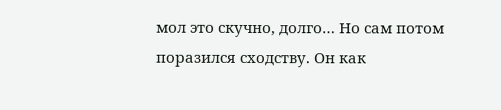мол это скучно, долго… Но сам потом поразился сходству. Он как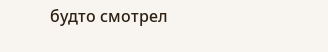будто смотрел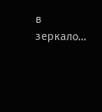в зеркало…